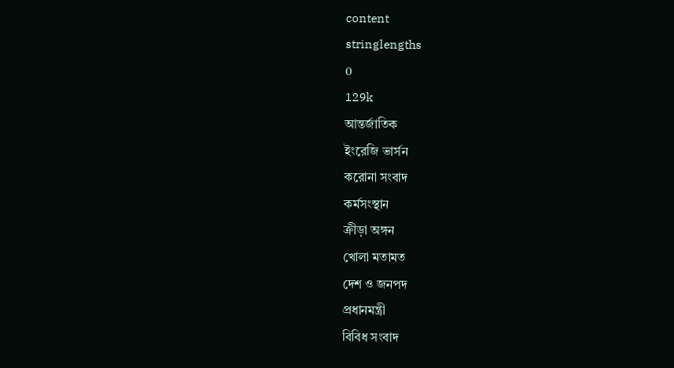content
stringlengths
0
129k
আন্তর্জাতিক
ইংরেজি ভার্সন
করোনা সংবাদ
কর্মসংস্থান
ক্রীড়া অঙ্গন
খোলা মতামত
দেশ ও জনপদ
প্রধানমন্ত্রী
বিবিধ সংবাদ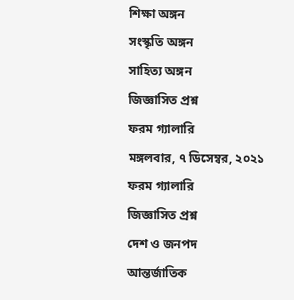শিক্ষা অঙ্গন
সংস্কৃতি অঙ্গন
সাহিত্য অঙ্গন
জিজ্ঞাসিত প্রশ্ন
ফরম গ্যালারি
মঙ্গলবার, ৭ ডিসেম্বর, ২০২১
ফরম গ্যালারি
জিজ্ঞাসিত প্রশ্ন
দেশ ও জনপদ
আন্তর্জাতিক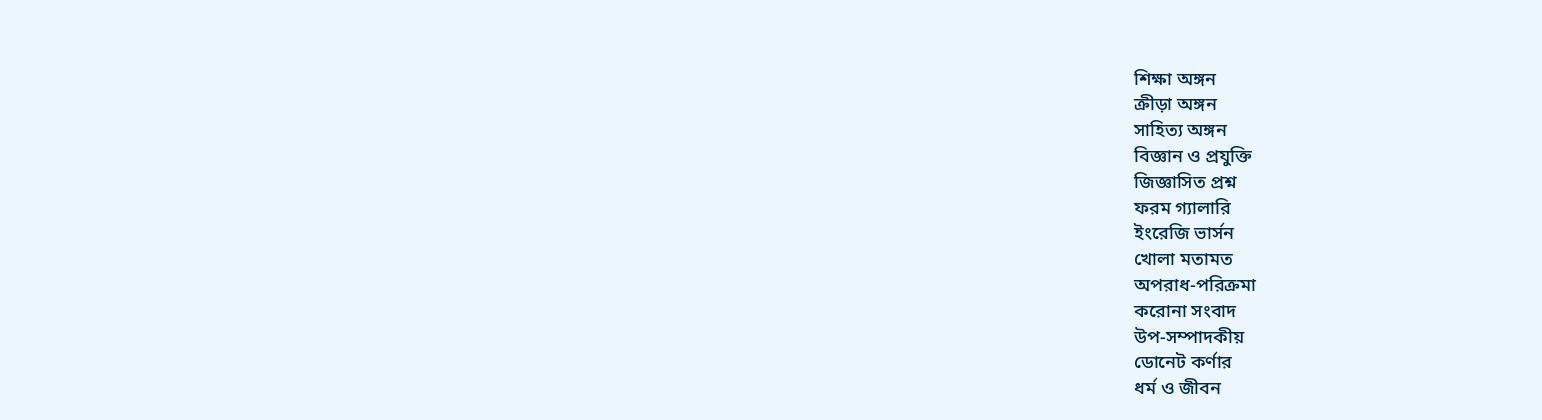শিক্ষা অঙ্গন
ক্রীড়া অঙ্গন
সাহিত্য অঙ্গন
বিজ্ঞান ও প্রযুক্তি
জিজ্ঞাসিত প্রশ্ন
ফরম গ্যালারি
ইংরেজি ভার্সন
খোলা মতামত
অপরাধ-পরিক্রমা
করোনা সংবাদ
উপ-সম্পাদকীয়
ডোনেট কর্ণার
ধর্ম ও জীবন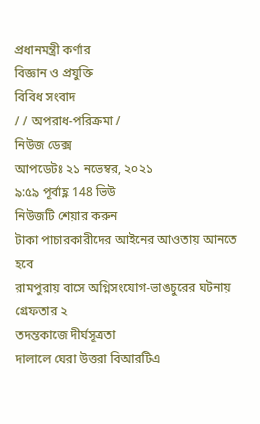প্রধানমন্ত্রী কর্ণার
বিজ্ঞান ও প্রযুক্তি
বিবিধ সংবাদ
/ / অপরাধ-পরিক্রমা /
নিউজ ডেক্স
আপডেটঃ ২১ নভেম্বর, ২০২১
৯:৫৯ পূর্বাহ্ণ 148 ভিউ
নিউজটি শেয়ার করুন
টাকা পাচারকারীদের আইনের আওতায় আনতে হবে
রামপুরায় বাসে অগ্নিসংযোগ-ভাঙচুরের ঘটনায় গ্রেফতার ২
তদন্তকাজে দীর্ঘসূত্রতা
দালালে ঘেরা উত্তরা বিআরটিএ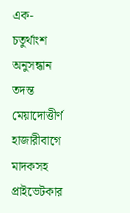এক-চতুর্থাংশ অনুসন্ধান তদন্ত মেয়াদোত্তীর্ণ
হাজারীবা‌গে মাদকসহ প্রাই‌ভেটকার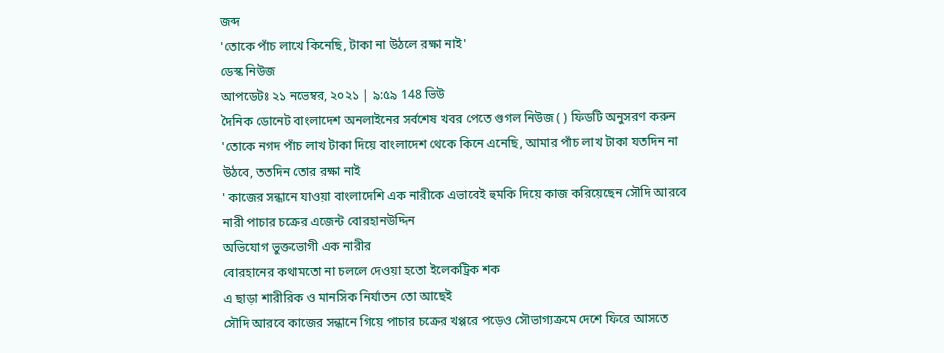জব্দ
'তোকে পাঁচ লাখে কিনেছি, টাকা না উঠলে রক্ষা নাই'
ডেস্ক নিউজ
আপডেটঃ ২১ নভেম্বর, ২০২১ | ৯:৫৯ 148 ভিউ
দৈনিক ডোনেট বাংলাদেশ অনলাইনের সর্বশেষ খবর পেতে গুগল নিউজ ( ) ফিডটি অনুসরণ করুন
'তোকে নগদ পাঁচ লাখ টাকা দিয়ে বাংলাদেশ থেকে কিনে এনেছি, আমার পাঁচ লাখ টাকা যতদিন না উঠবে, ততদিন তোর রক্ষা নাই
' কাজের সন্ধানে যাওয়া বাংলাদেশি এক নারীকে এভাবেই হুমকি দিয়ে কাজ করিয়েছেন সৌদি আরবে নারী পাচার চক্রের এজেন্ট বোরহানউদ্দিন
অভিযোগ ভুক্তভোগী এক নারীর
বোরহানের কথামতো না চললে দেওয়া হতো ইলেকট্রিক শক
এ ছাড়া শারীরিক ও মানসিক নির্যাতন তো আছেই
সৌদি আরবে কাজের সন্ধানে গিয়ে পাচার চক্রের খপ্পরে পড়েও সৌভাগ্যক্রমে দেশে ফিরে আসতে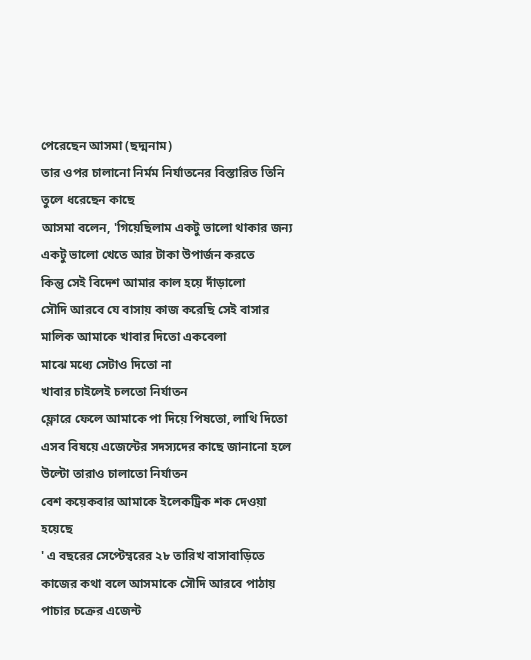পেরেছেন আসমা (ছদ্মনাম)
তার ওপর চালানো নির্মম নির্যাতনের বিস্তারিত তিনি তুলে ধরেছেন কাছে
আসমা বলেন, 'গিয়েছিলাম একটু ভালো থাকার জন্য
একটু ভালো খেতে আর টাকা উপার্জন করতে
কিন্তু সেই বিদেশ আমার কাল হয়ে দাঁড়ালো
সৌদি আরবে যে বাসায় কাজ করেছি সেই বাসার মালিক আমাকে খাবার দিতো একবেলা
মাঝে মধ্যে সেটাও দিতো না
খাবার চাইলেই চলতো নির্যাতন
ফ্লোরে ফেলে আমাকে পা দিয়ে পিষতো, লাথি দিতো
এসব বিষয়ে এজেন্টের সদস্যদের কাছে জানানো হলে উল্টো তারাও চালাতো নির্যাতন
বেশ কয়েকবার আমাকে ইলেকট্রিক শক দেওয়া হয়েছে
' এ বছরের সেপ্টেম্বরের ২৮ তারিখ বাসাবাড়িতে কাজের কথা বলে আসমাকে সৌদি আরবে পাঠায় পাচার চক্রের এজেন্ট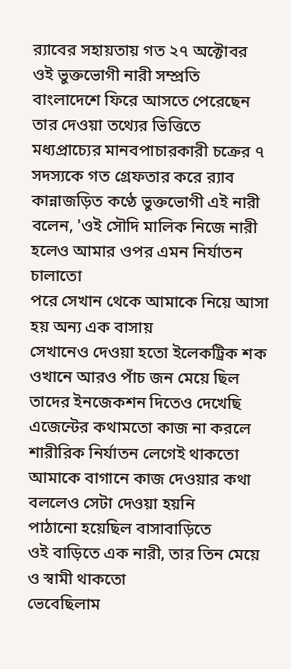র‌্যাবের সহায়তায় গত ২৭ অক্টোবর ওই ভুক্তভোগী নারী সম্প্রতি বাংলাদেশে ফিরে আসতে পেরেছেন
তার দেওয়া তথ্যের ভিত্তিতে মধ্যপ্রাচ্যের মানবপাচারকারী চক্রের ৭ সদস্যকে গত গ্রেফতার করে র‌্যাব
কান্নাজড়িত কণ্ঠে ভুক্তভোগী এই নারী বলেন, 'ওই সৌদি মালিক নিজে নারী হলেও আমার ওপর এমন নির্যাতন চালাতো
পরে সেখান থেকে আমাকে নিয়ে আসা হয় অন্য এক বাসায়
সেখানেও দেওয়া হতো ইলেকট্রিক শক
ওখানে আরও পাঁচ জন মেয়ে ছিল
তাদের ইনজেকশন দিতেও দেখেছি
এজেন্টের কথামতো কাজ না করলে শারীরিক নির্যাতন লেগেই থাকতো
আমাকে বাগানে কাজ দেওয়ার কথা বললেও সেটা দেওয়া হয়নি
পাঠানো হয়েছিল বাসাবাড়িতে
ওই বাড়িতে এক নারী, তার তিন মেয়ে ও স্বামী থাকতো
ভেবেছিলাম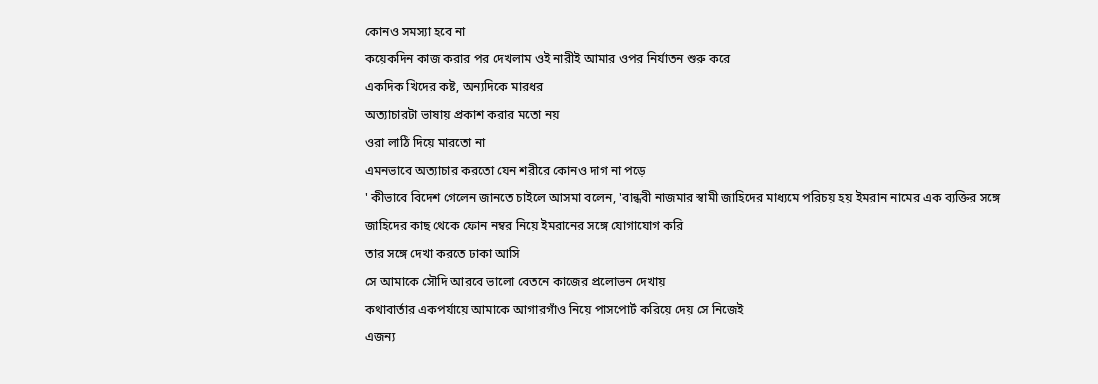কোনও সমস্যা হবে না
কয়েকদিন কাজ করার পর দেখলাম ওই নারীই আমার ওপর নির্যাতন শুরু করে
একদিক খিদের কষ্ট, অন্যদিকে মারধর
অত্যাচারটা ভাষায় প্রকাশ করার মতো নয়
ওরা লাঠি দিয়ে মারতো না
এমনভাবে অত্যাচার করতো যেন শরীরে কোনও দাগ না পড়ে
' কীভাবে বিদেশ গেলেন জানতে চাইলে আসমা বলেন, 'বান্ধবী নাজমার স্বামী জাহিদের মাধ্যমে পরিচয় হয় ইমরান নামের এক ব্যক্তির সঙ্গে
জাহিদের কাছ থেকে ফোন নম্বর নিয়ে ইমরানের সঙ্গে যোগাযোগ করি
তার সঙ্গে দেখা করতে ঢাকা আসি
সে আমাকে সৌদি আরবে ভালো বেতনে কাজের প্রলোভন দেখায়
কথাবার্তার একপর্যায়ে আমাকে আগারগাঁও নিয়ে পাসপোর্ট করিয়ে দেয় সে নিজেই
এজন্য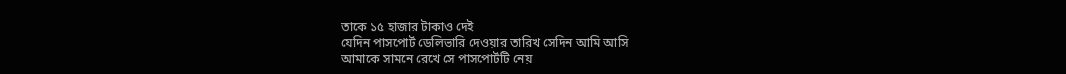তাকে ১৫ হাজার টাকাও দেই
যেদিন পাসপোর্ট ডেলিভারি দেওয়ার তারিখ সেদিন আমি আসি
আমাকে সামনে রেখে সে পাসপোর্টটি নেয়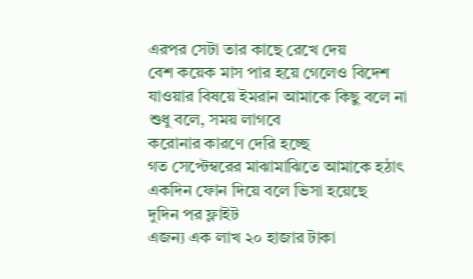এরপর সেটা তার কাছে রেখে দেয়
বেশ কয়েক মাস পার হয়ে গেলেও বিদেশ যাওয়ার বিষয়ে ইমরান আমাকে কিছু বলে না
শুধু বলে, সময় লাগবে
করোনার কারণে দেরি হচ্ছে
গত সেপ্টেম্বরের মাঝামাঝিতে আমাকে হঠাৎ একদিন ফোন দিয়ে বলে ভিসা হয়েছে
দুদিন পর ফ্লাইট
এজন্য এক লাখ ২০ হাজার টাকা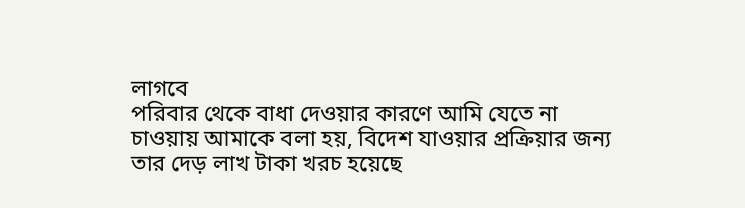লাগবে
পরিবার থেকে বাধা দেওয়ার কারণে আমি যেতে না চাওয়ায় আমাকে বলা হয়, বিদেশ যাওয়ার প্রক্রিয়ার জন্য তার দেড় লাখ টাকা খরচ হয়েছে